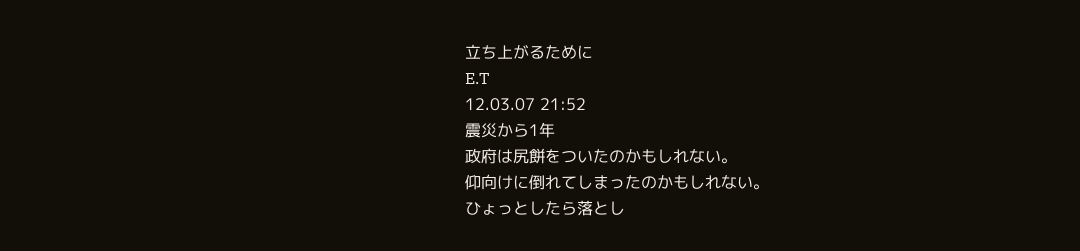立ち上がるために
E.T
12.03.07 21:52
震災から1年
政府は尻餅をついたのかもしれない。
仰向けに倒れてしまったのかもしれない。
ひょっとしたら落とし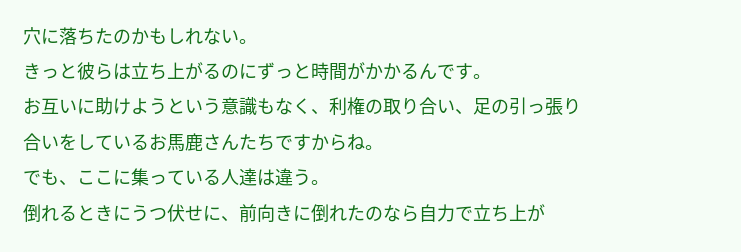穴に落ちたのかもしれない。
きっと彼らは立ち上がるのにずっと時間がかかるんです。
お互いに助けようという意識もなく、利権の取り合い、足の引っ張り合いをしているお馬鹿さんたちですからね。
でも、ここに集っている人達は違う。
倒れるときにうつ伏せに、前向きに倒れたのなら自力で立ち上が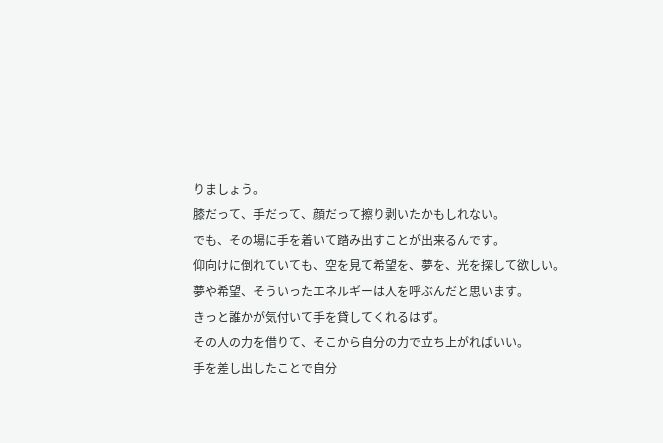りましょう。
膝だって、手だって、顔だって擦り剥いたかもしれない。
でも、その場に手を着いて踏み出すことが出来るんです。
仰向けに倒れていても、空を見て希望を、夢を、光を探して欲しい。
夢や希望、そういったエネルギーは人を呼ぶんだと思います。
きっと誰かが気付いて手を貸してくれるはず。
その人の力を借りて、そこから自分の力で立ち上がればいい。
手を差し出したことで自分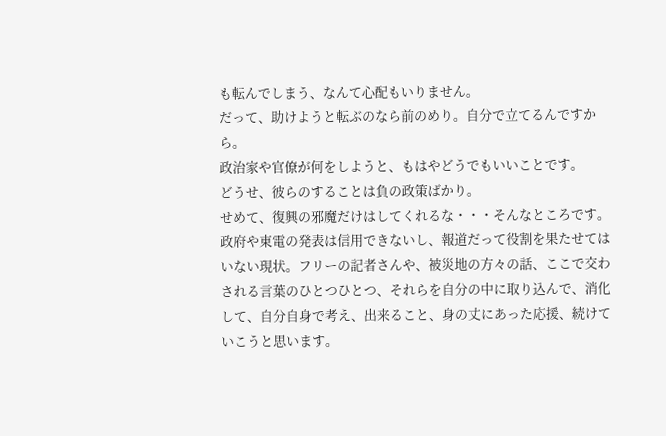も転んでしまう、なんて心配もいりません。
だって、助けようと転ぶのなら前のめり。自分で立てるんですから。
政治家や官僚が何をしようと、もはやどうでもいいことです。
どうせ、彼らのすることは負の政策ばかり。
せめて、復興の邪魔だけはしてくれるな・・・そんなところです。
政府や東電の発表は信用できないし、報道だって役割を果たせてはいない現状。フリーの記者さんや、被災地の方々の話、ここで交わされる言葉のひとつひとつ、それらを自分の中に取り込んで、消化して、自分自身で考え、出来ること、身の丈にあった応援、続けていこうと思います。